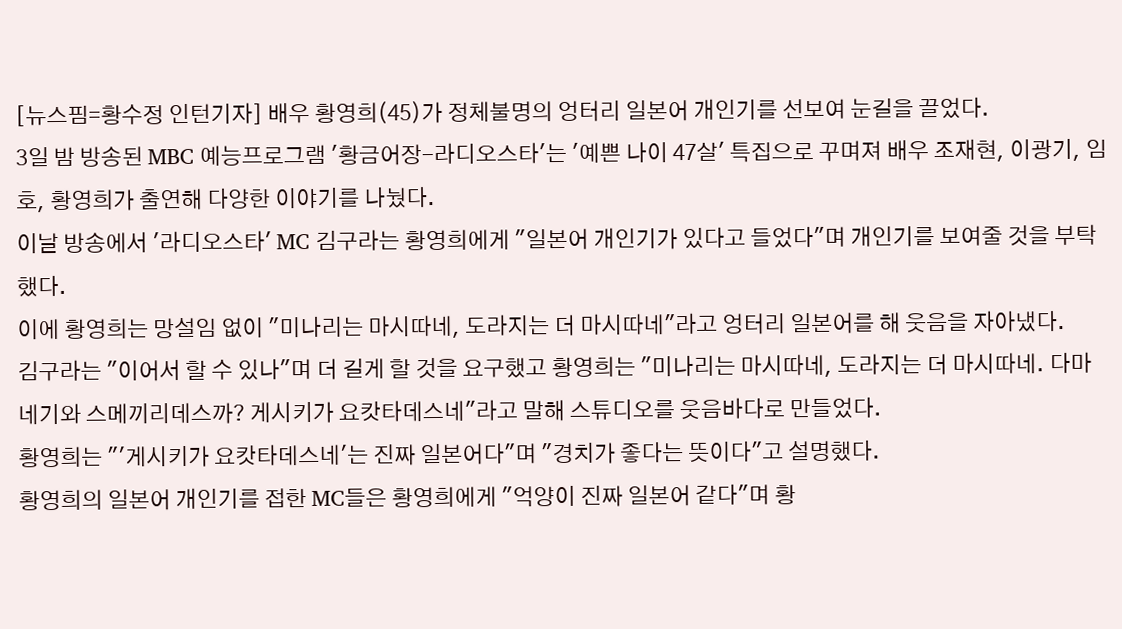[뉴스핌=황수정 인턴기자] 배우 황영희(45)가 정체불명의 엉터리 일본어 개인기를 선보여 눈길을 끌었다.
3일 밤 방송된 MBC 예능프로그램 '황금어장-라디오스타'는 '예쁜 나이 47살' 특집으로 꾸며져 배우 조재현, 이광기, 임호, 황영희가 출연해 다양한 이야기를 나눴다.
이날 방송에서 '라디오스타' MC 김구라는 황영희에게 "일본어 개인기가 있다고 들었다"며 개인기를 보여줄 것을 부탁했다.
이에 황영희는 망설임 없이 "미나리는 마시따네, 도라지는 더 마시따네"라고 엉터리 일본어를 해 웃음을 자아냈다.
김구라는 "이어서 할 수 있나"며 더 길게 할 것을 요구했고 황영희는 "미나리는 마시따네, 도라지는 더 마시따네. 다마네기와 스메끼리데스까? 게시키가 요캇타데스네"라고 말해 스튜디오를 웃음바다로 만들었다.
황영희는 "'게시키가 요캇타데스네'는 진짜 일본어다"며 "경치가 좋다는 뜻이다"고 설명했다.
황영희의 일본어 개인기를 접한 MC들은 황영희에게 "억양이 진짜 일본어 같다"며 황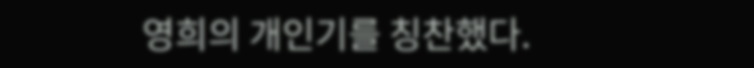영희의 개인기를 칭찬했다.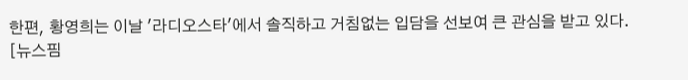한편, 황영희는 이날 '라디오스타'에서 솔직하고 거침없는 입담을 선보여 큰 관심을 받고 있다.
[뉴스핌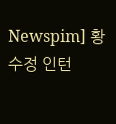Newspim] 황수정 인턴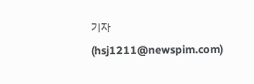기자(hsj1211@newspim.com)